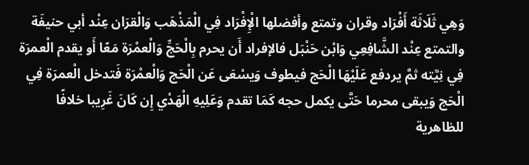وَهِي ثَلَاثَة أَفْرَاد وقران وتمتع وأفضلها الْإِفْرَاد فِي الْمَذْهَب وَالْقرَان عِنْد أبي حنيفَة والتمتع عِنْد الشَّافِعِي وَابْن حَنْبَل فالإفراد أَن يحرم بِالْحَجِّ وَالْعمْرَة مَعًا أَو يقدم الْعمرَة فِي نِيَّته ثمَّ يردفع عَلَيْهَا الْحَج فيطوف وَيسْعَى عَن الْحَج وَالْعمْرَة فَتدخل الْعمرَة فِي الْحَج وَيبقى محرما حَتَّى يكمل حجه كَمَا تقدم وَعَلِيهِ الْهَدْي إِن كَانَ غَرِيبا خلافًا للظاهرية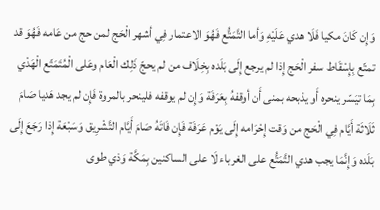وَإِن كَانَ مكيا فَلَا هدي عَلَيْهِ وَأما التَّمَتُّع فَهُوَ الاعتمار فِي أشهر الْحَج لمن حج من عَامه فَهُوَ قد تمتّع بِإِسْقَاط سفر الْحَج إِذا لم يرجع إِلَى بَلَده بِخِلَاف من لم يحجّ ذَلِك الْعَام وعَلى الْمُتَمَتّع الْهَدْي بِمَا تيَسّر ينحره أَو يذبحه بمنى أَن أوقفهُ بِعَرَفَة وَإِن لم يوقفه فلينحر بالمروة فَإِن لم يجد هَديا صَامَ ثَلَاثَة أَيَّام فِي الْحَج من وَقت إِحْرَامه إِلَى يَوْم عَرَفَة فَإِن فَاتَهُ صَامَ أَيَّام التَّشْرِيق وَسَبْعَة إِذا رَجَعَ إِلَى بَلَده وَإِنَّمَا يجب هدي التَّمَتُّع على الغرباء لَا على الساكنين بِمَكَّة وَذي طوى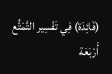(فَائِدَة) فِي تَفْسِير التَّمَتُّع أَرْبَعَة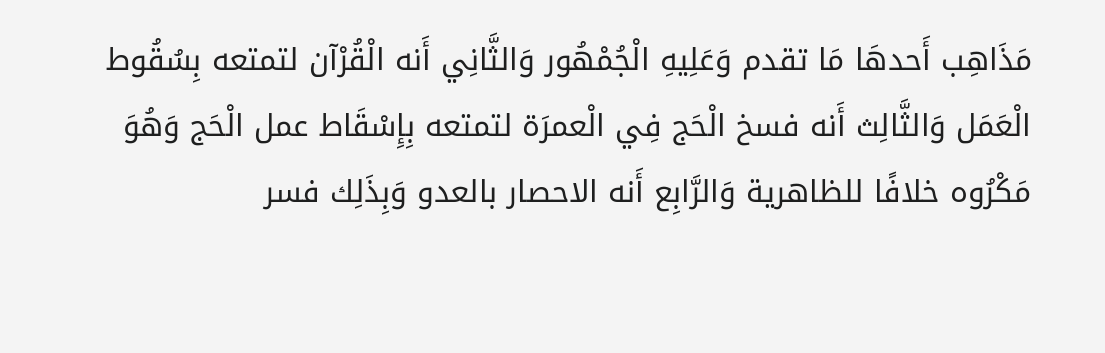مَذَاهِب أَحدهَا مَا تقدم وَعَلِيهِ الْجُمْهُور وَالثَّانِي أَنه الْقُرْآن لتمتعه بِسُقُوط الْعَمَل وَالثَّالِث أَنه فسخ الْحَج فِي الْعمرَة لتمتعه بِإِسْقَاط عمل الْحَج وَهُوَ مَكْرُوه خلافًا للظاهرية وَالرَّابِع أَنه الاحصار بالعدو وَبِذَلِك فسر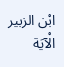ابْن الزبير الْآيَة